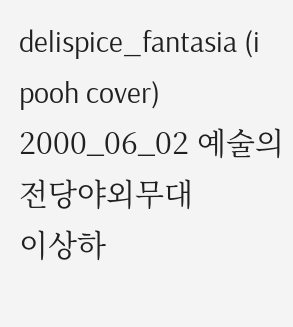delispice_fantasia (i pooh cover)
2000_06_02 예술의전당야외무대
이상하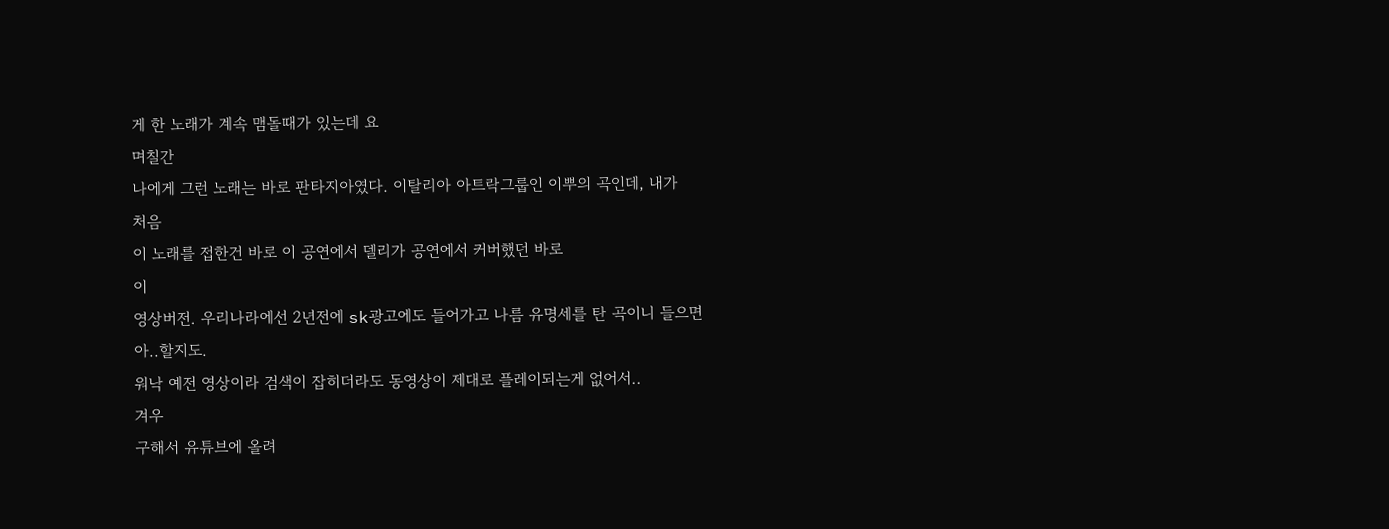게 한 노래가 계속 맴돌때가 있는데 요
며칠간
나에게 그런 노래는 바로 판타지아였다. 이탈리아 아트락그룹인 이뿌의 곡인데, 내가
처음
이 노래를 접한건 바로 이 공연에서 델리가 공연에서 커버했던 바로
이
영상버전. 우리나라에선 2년전에 sk광고에도 들어가고 나름 유명세를 탄 곡이니 들으면
아..할지도.
워낙 예전 영상이라 검색이 잡히더라도 동영상이 제대로 플레이되는게 없어서..
겨우
구해서 유튜브에 올려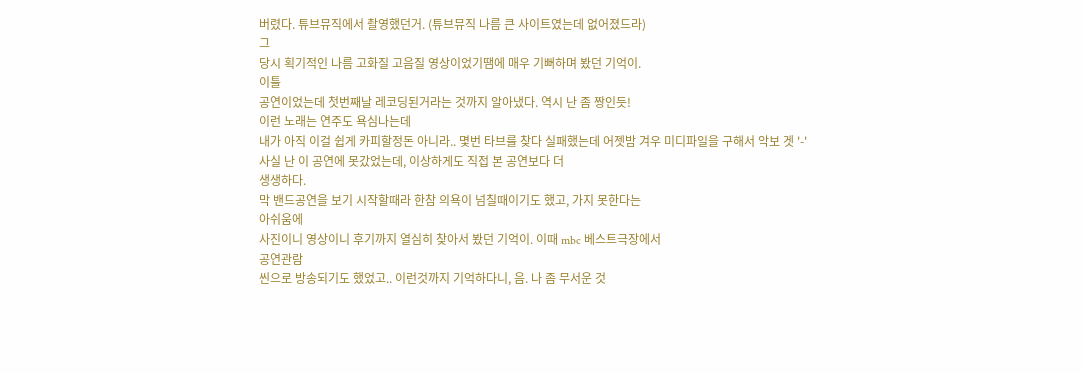버렸다. 튜브뮤직에서 촬영했던거. (튜브뮤직 나름 큰 사이트였는데 없어졌드라)
그
당시 획기적인 나름 고화질 고음질 영상이었기땜에 매우 기뻐하며 봤던 기억이.
이틀
공연이었는데 첫번째날 레코딩된거라는 것까지 알아냈다. 역시 난 좀 짱인듯!
이런 노래는 연주도 욕심나는데
내가 아직 이걸 쉽게 카피할정돈 아니라.. 몇번 타브를 찾다 실패했는데 어젯밤 겨우 미디파일을 구해서 악보 겟 '-'
사실 난 이 공연에 못갔었는데, 이상하게도 직접 본 공연보다 더
생생하다.
막 밴드공연을 보기 시작할때라 한참 의욕이 넘칠때이기도 했고, 가지 못한다는
아쉬움에
사진이니 영상이니 후기까지 열심히 찾아서 봤던 기억이. 이때 mbc 베스트극장에서
공연관람
씬으로 방송되기도 했었고.. 이런것까지 기억하다니, 음. 나 좀 무서운 것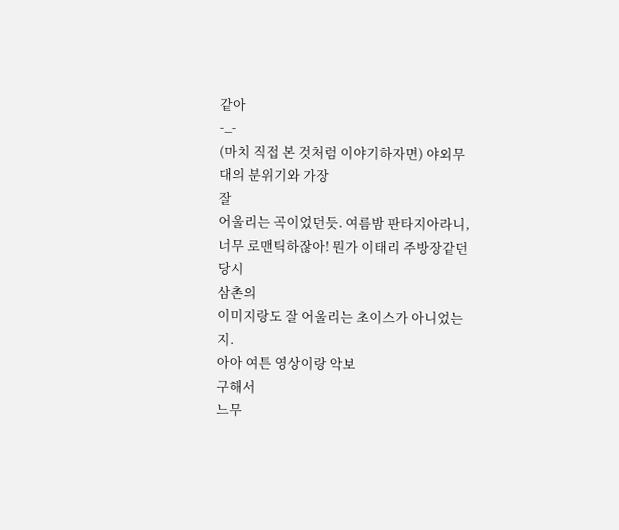같아
-_-
(마치 직접 본 것처럼 이야기하자면) 야외무대의 분위기와 가장
잘
어울리는 곡이었던듯. 여름밤 판타지아라니, 너무 로맨틱하잖아! 뭔가 이태리 주방장같던 당시
삼촌의
이미지랑도 잘 어울리는 초이스가 아니었는지.
아아 여튼 영상이랑 악보
구해서
느무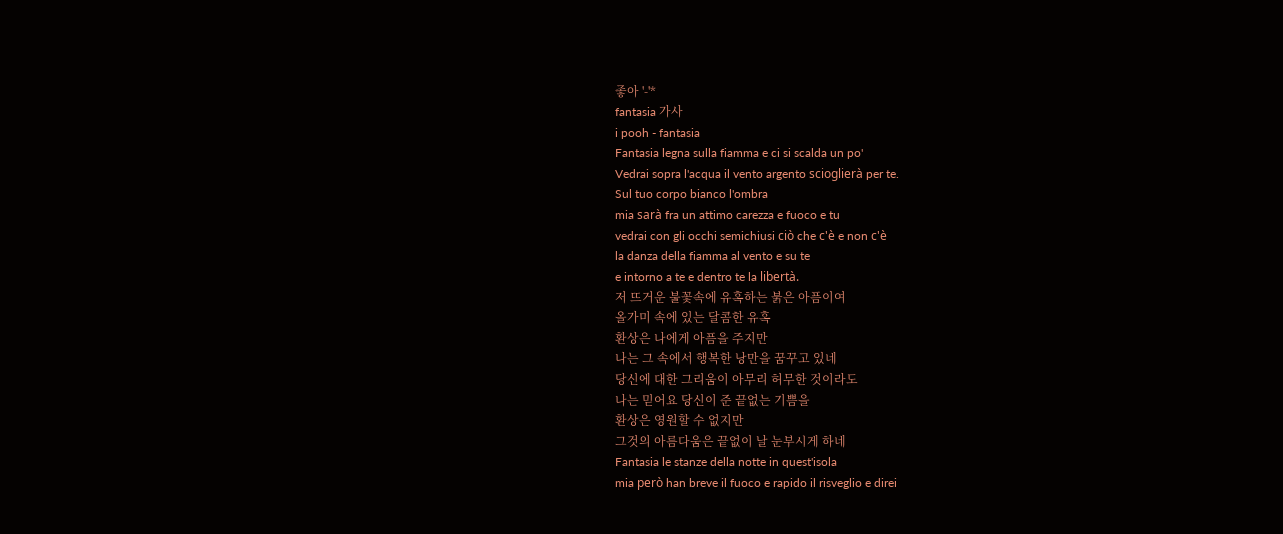좋아 '-'*
fantasia 가사
i pooh - fantasia
Fantasia legna sulla fiamma e ci si scalda un po'
Vedrai sopra l'acqua il vento argento scioglierà per te.
Sul tuo corpo bianco l'ombra
mia sarà fra un attimo carezza e fuoco e tu
vedrai con gli occhi semichiusi ciò che c'è e non c'è
la danza della fiamma al vento e su te
e intorno a te e dentro te la libertà.
저 뜨거운 불꽃속에 유혹하는 붉은 아픔이여
올가미 속에 있는 달콤한 유혹
환상은 나에게 아픔을 주지만
나는 그 속에서 행복한 낭만을 꿈꾸고 있네
당신에 대한 그리움이 아무리 허무한 것이라도
나는 믿어요 당신이 준 끝없는 기쁨을
환상은 영원할 수 없지만
그것의 아름다움은 끝없이 날 눈부시게 하네
Fantasia le stanze della notte in quest'isola
mia però han breve il fuoco e rapido il risveglio e direi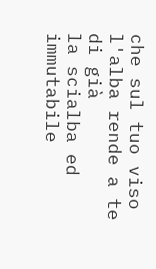che sul tuo viso l'alba rende a te di già
la scialba ed immutabile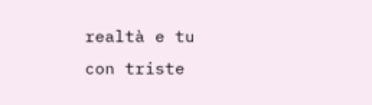realtà e tu
con triste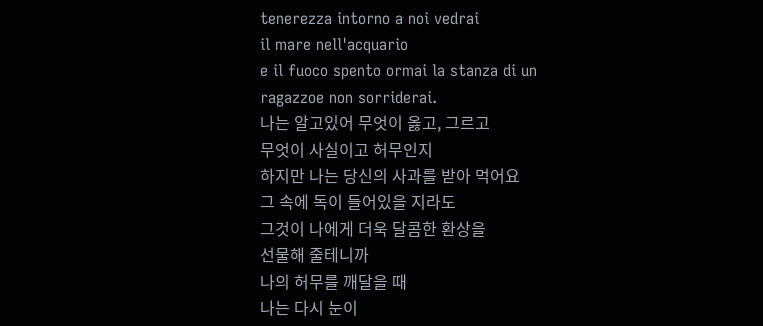tenerezza intorno a noi vedrai
il mare nell'acquario
e il fuoco spento ormai la stanza di un
ragazzoe non sorriderai.
나는 알고있어 무엇이 옳고, 그르고
무엇이 사실이고 허무인지
하지만 나는 당신의 사과를 받아 먹어요
그 속에 독이 들어있을 지라도
그것이 나에게 더욱 달콤한 환상을
선물해 줄테니까
나의 허무를 깨달을 때
나는 다시 눈이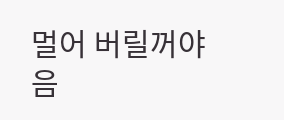멀어 버릴꺼야
음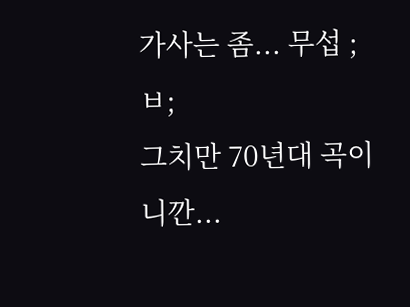가사는 좀... 무섭 ;ㅂ;
그치만 70년대 곡이니깐...